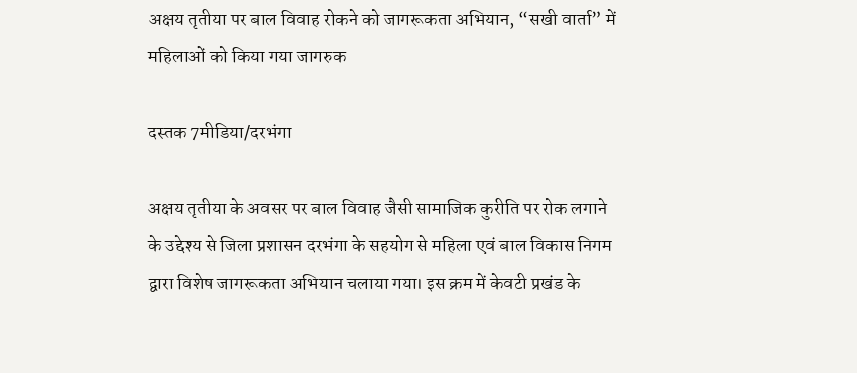अक्षय तृतीया पर बाल विवाह रोकने को जागरूकता अभियान, “सखी वार्ता” में महिलाओं को किया गया जागरुक

दस्तक 7मीडिया/दरभंगा

अक्षय तृतीया के अवसर पर बाल विवाह जैसी सामाजिक कुरीति पर रोक लगाने के उद्देश्य से जिला प्रशासन दरभंगा के सहयोग से महिला एवं बाल विकास निगम द्वारा विशेष जागरूकता अभियान चलाया गया। इस क्रम में केवटी प्रखंड के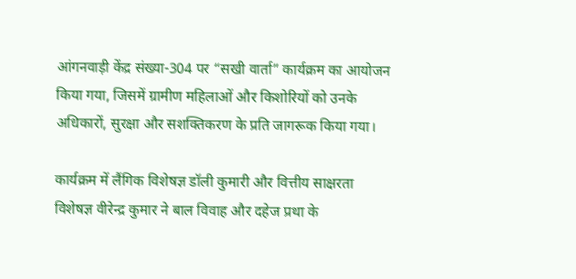आंगनवाड़ी केंद्र संख्या-304 पर “सखी वार्ता” कार्यक्रम का आयोजन किया गया, जिसमें ग्रामीण महिलाओं और किशोरियों को उनके अधिकारों, सुरक्षा और सशक्तिकरण के प्रति जागरूक किया गया।

कार्यक्रम में लैंगिक विशेषज्ञ डॉली कुमारी और वित्तीय साक्षरता विशेषज्ञ वीरेन्द्र कुमार ने बाल विवाह और दहेज प्रथा के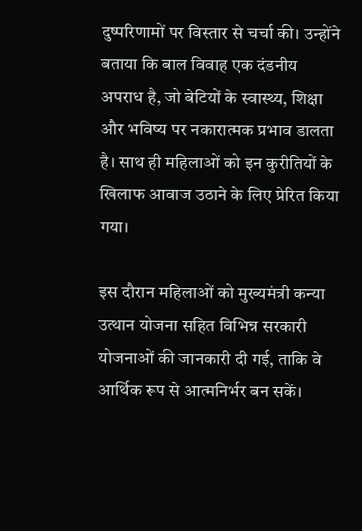दुष्परिणामों पर विस्तार से चर्चा की। उन्होंने बताया कि बाल विवाह एक दंडनीय अपराध है, जो बेटियों के स्वास्थ्य, शिक्षा और भविष्य पर नकारात्मक प्रभाव डालता है। साथ ही महिलाओं को इन कुरीतियों के खिलाफ आवाज उठाने के लिए प्रेरित किया गया।

इस दौरान महिलाओं को मुख्यमंत्री कन्या उत्थान योजना सहित विभिन्न सरकारी योजनाओं की जानकारी दी गई, ताकि वे आर्थिक रूप से आत्मनिर्भर बन सकें।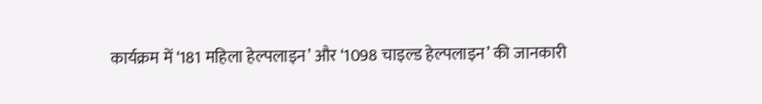कार्यक्रम में ‘181 महिला हेल्पलाइन’ और ‘1098 चाइल्ड हेल्पलाइन’ की जानकारी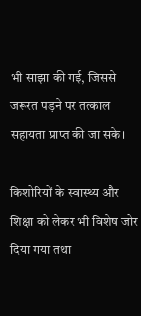भी साझा की गई, जिससे जरूरत पड़ने पर तत्काल सहायता प्राप्त की जा सके।

किशोरियों के स्वास्थ्य और शिक्षा को लेकर भी विशेष जोर दिया गया तथा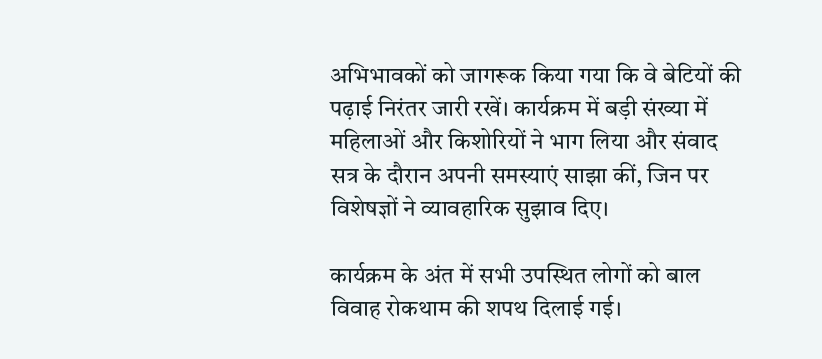अभिभावकों को जागरूक किया गया कि वे बेटियों की पढ़ाई निरंतर जारी रखें। कार्यक्रम में बड़ी संख्या में महिलाओं और किशोरियों ने भाग लिया और संवाद सत्र के दौरान अपनी समस्याएं साझा कीं, जिन पर विशेषज्ञों ने व्यावहारिक सुझाव दिए।

कार्यक्रम के अंत में सभी उपस्थित लोगों को बाल विवाह रोकथाम की शपथ दिलाई गई।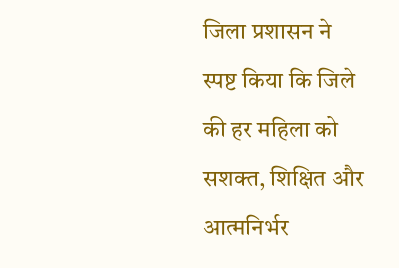जिला प्रशासन ने स्पष्ट किया कि जिले की हर महिला को सशक्त, शिक्षित और आत्मनिर्भर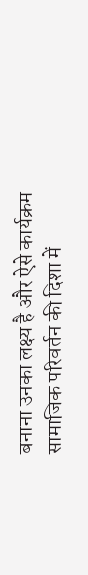बनाना उनका लक्ष्य है और ऐसे कार्यक्रम सामाजिक परिवर्तन की दिशा में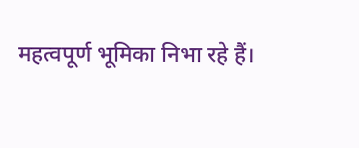महत्वपूर्ण भूमिका निभा रहे हैं।